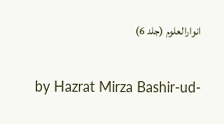انوارالعلوم (جلد 6)

by Hazrat Mirza Bashir-ud-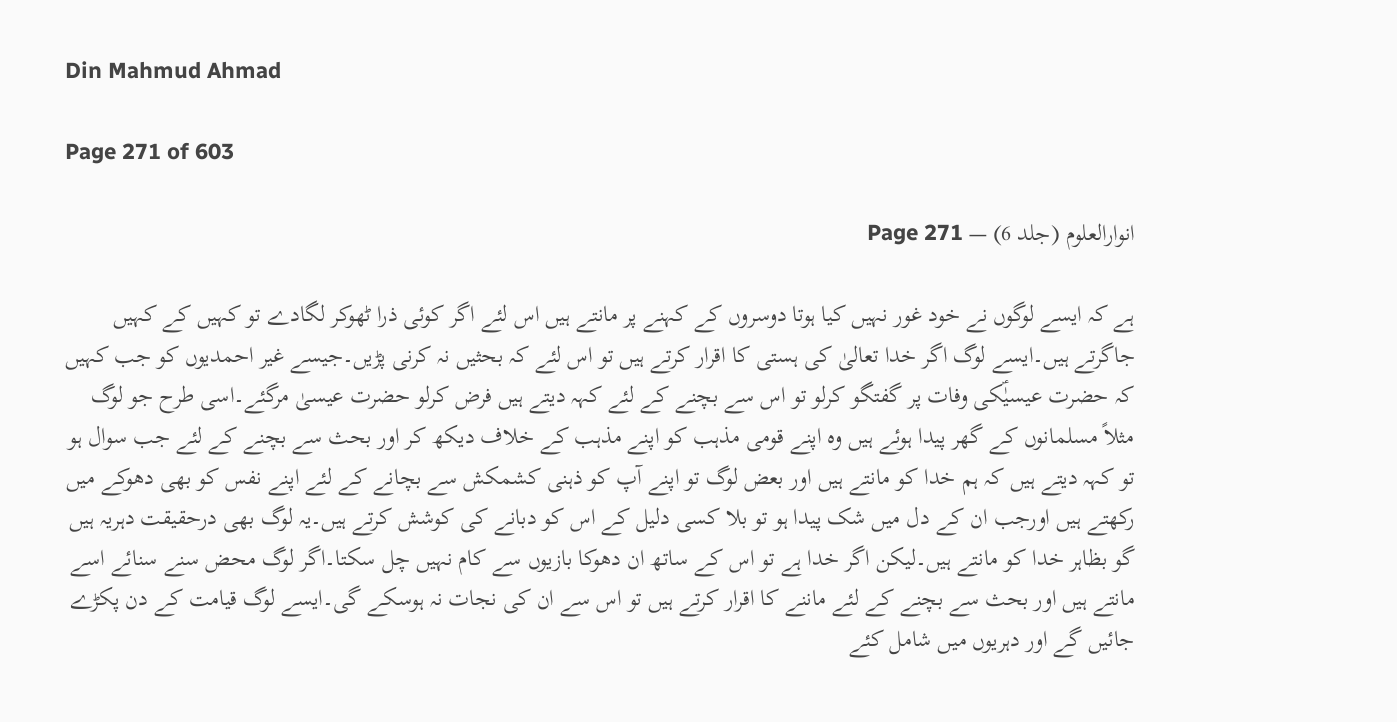Din Mahmud Ahmad

Page 271 of 603

انوارالعلوم (جلد 6) — Page 271

ہے کہ ایسے لوگوں نے خود غور نہیں کیا ہوتا دوسروں کے کہنے پر مانتے ہیں اس لئے اگر کوئی ذرا ٹھوکر لگادے تو کہیں کے کہیں جاگرتے ہیں۔ایسے لوگ اگر خدا تعالیٰ کی ہستی کا اقرار کرتے ہیں تو اس لئے کہ بحثیں نہ کرنی پڑیں۔جیسے غیر احمدیوں کو جب کہیں کہ حضرت عیسیٰؑکی وفات پر گفتگو کرلو تو اس سے بچنے کے لئے کہہ دیتے ہیں فرض کرلو حضرت عیسیٰ مرگئے۔اسی طرح جو لوگ مثلاً مسلمانوں کے گھر پیدا ہوئے ہیں وہ اپنے قومی مذہب کو اپنے مذہب کے خلاف دیکھ کر اور بحث سے بچنے کے لئے جب سوال ہو تو کہہ دیتے ہیں کہ ہم خدا کو مانتے ہیں اور بعض لوگ تو اپنے آپ کو ذہنی کشمکش سے بچانے کے لئے اپنے نفس کو بھی دھوکے میں رکھتے ہیں اورجب ان کے دل میں شک پیدا ہو تو بلا کسی دلیل کے اس کو دبانے کی کوشش کرتے ہیں۔یہ لوگ بھی درحقیقت دہریہ ہیں گو بظاہر خدا کو مانتے ہیں۔لیکن اگر خدا ہے تو اس کے ساتھ ان دھوکا بازیوں سے کام نہیں چل سکتا۔اگر لوگ محض سنے سنائے اسے مانتے ہیں اور بحث سے بچنے کے لئے ماننے کا اقرار کرتے ہیں تو اس سے ان کی نجات نہ ہوسکے گی۔ایسے لوگ قیامت کے دن پکڑے جائیں گے اور دہریوں میں شامل کئے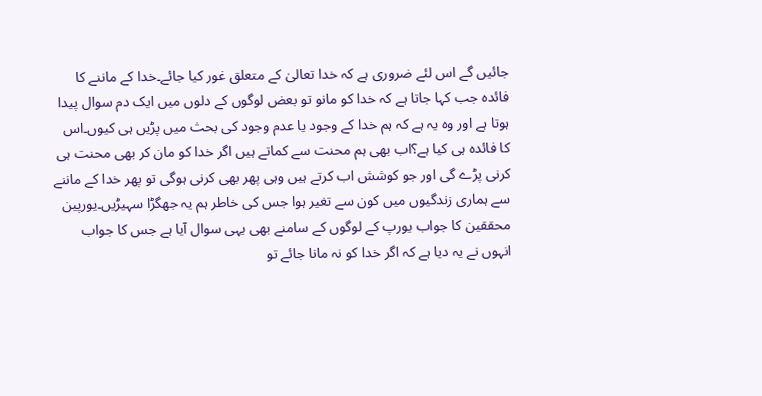جائیں گے اس لئے ضروری ہے کہ خدا تعالیٰ کے متعلق غور کیا جائے۔خدا کے ماننے کا فائدہ جب کہا جاتا ہے کہ خدا کو مانو تو بعض لوگوں کے دلوں میں ایک دم سوال پیدا ہوتا ہے اور وہ یہ ہے کہ ہم خدا کے وجود یا عدم وجود کی بحث میں پڑیں ہی کیوں۔اس کا فائدہ ہی کیا ہے؟اب بھی ہم محنت سے کماتے ہیں اگر خدا کو مان کر بھی محنت ہی کرنی پڑے گی اور جو کوشش اب کرتے ہیں وہی پھر بھی کرنی ہوگی تو پھر خدا کے ماننے سے ہماری زندگیوں میں کون سے تغیر ہوا جس کی خاطر ہم یہ جھگڑا سہیڑیں۔یورپین محققین کا جواب یورپ کے لوگوں کے سامنے بھی یہی سوال آیا ہے جس کا جواب انہوں نے یہ دیا ہے کہ اگر خدا کو نہ مانا جائے تو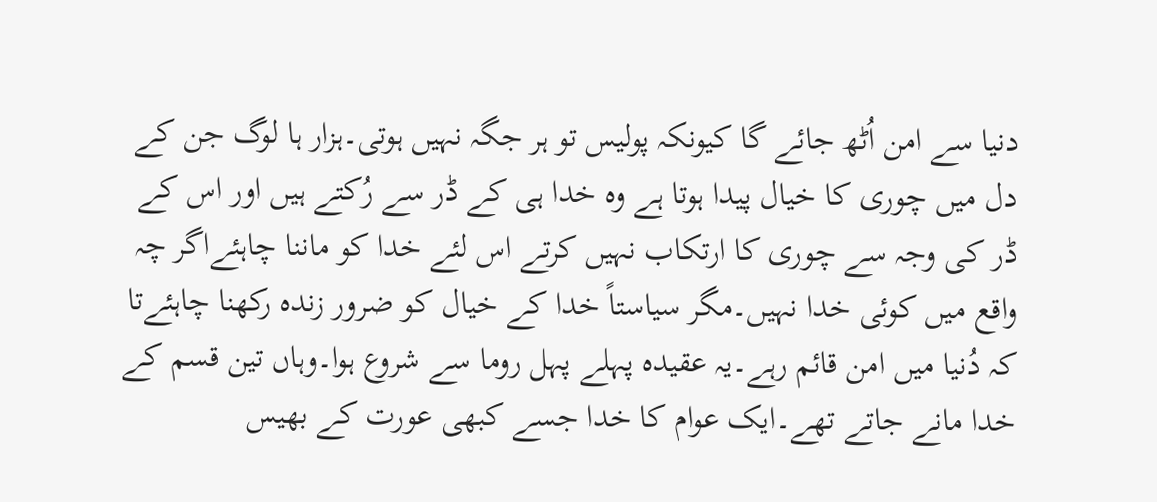دنیا سے امن اُٹھ جائے گا کیونکہ پولیس تو ہر جگہ نہیں ہوتی۔ہزار ہا لوگ جن کے دل میں چوری کا خیال پیدا ہوتا ہے وہ خدا ہی کے ڈر سے رُکتے ہیں اور اس کے ڈر کی وجہ سے چوری کا ارتکاب نہیں کرتے اس لئے خدا کو ماننا چاہئےاگر چہ واقع میں کوئی خدا نہیں۔مگر سیاستاً خدا کے خیال کو ضرور زندہ رکھنا چاہئےتا کہ دُنیا میں امن قائم رہے۔یہ عقیدہ پہلے پہل روما سے شروع ہوا۔وہاں تین قسم کے خدا مانے جاتے تھے۔ایک عوام کا خدا جسے کبھی عورت کے بھیس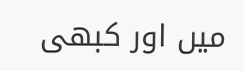میں اور کبھی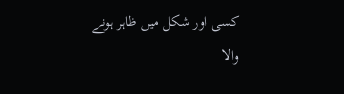کسی اور شکل میں ظاہر ہونے والا